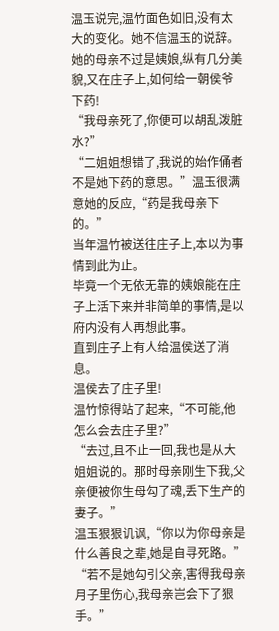温玉说完,温竹面色如旧,没有太大的变化。她不信温玉的说辞。
她的母亲不过是姨娘,纵有几分美貌,又在庄子上,如何给一朝侯爷下药!
“我母亲死了,你便可以胡乱泼脏水?”
“二姐姐想错了,我说的始作俑者不是她下药的意思。”温玉很满意她的反应,“药是我母亲下的。”
当年温竹被送往庄子上,本以为事情到此为止。
毕竟一个无依无靠的姨娘能在庄子上活下来并非简单的事情,是以府内没有人再想此事。
直到庄子上有人给温侯送了消息。
温侯去了庄子里!
温竹惊得站了起来,“不可能,他怎么会去庄子里?”
“去过,且不止一回,我也是从大姐姐说的。那时母亲刚生下我,父亲便被你生母勾了魂,丢下生产的妻子。”
温玉狠狠讥讽,“你以为你母亲是什么善良之辈,她是自寻死路。”
“若不是她勾引父亲,害得我母亲月子里伤心,我母亲岂会下了狠手。”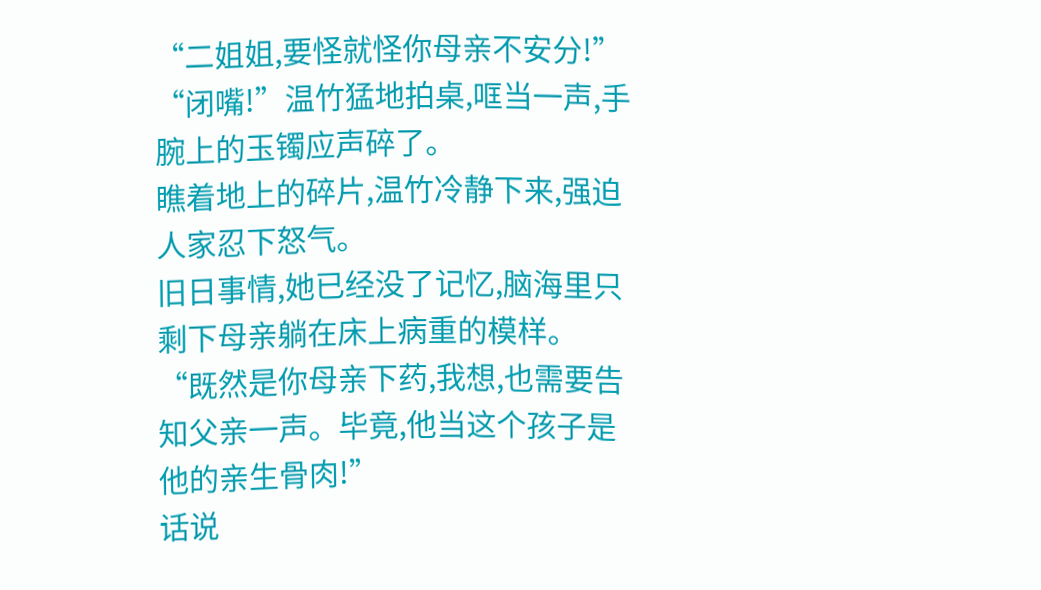“二姐姐,要怪就怪你母亲不安分!”
“闭嘴!”温竹猛地拍桌,哐当一声,手腕上的玉镯应声碎了。
瞧着地上的碎片,温竹冷静下来,强迫人家忍下怒气。
旧日事情,她已经没了记忆,脑海里只剩下母亲躺在床上病重的模样。
“既然是你母亲下药,我想,也需要告知父亲一声。毕竟,他当这个孩子是他的亲生骨肉!”
话说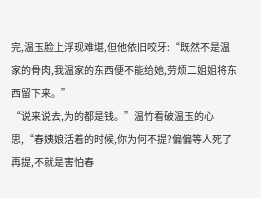完,温玉脸上浮现难堪,但他依旧咬牙:“既然不是温家的骨肉,我温家的东西便不能给她,劳烦二姐姐将东西留下来。”
“说来说去,为的都是钱。”温竹看破温玉的心思,“春姨娘活着的时候,你为何不提?偏偏等人死了再提,不就是害怕春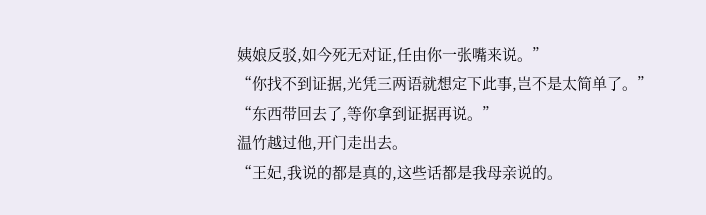姨娘反驳,如今死无对证,任由你一张嘴来说。”
“你找不到证据,光凭三两语就想定下此事,岂不是太简单了。”
“东西带回去了,等你拿到证据再说。”
温竹越过他,开门走出去。
“王妃,我说的都是真的,这些话都是我母亲说的。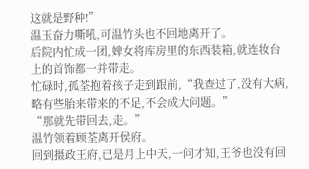这就是野种!”
温玉奋力嘶吼,可温竹头也不回地离开了。
后院内忙成一团,婢女将库房里的东西装箱,就连妆台上的首饰都一并带走。
忙碌时,孤荃抱着孩子走到跟前,“我查过了,没有大病,略有些胎来带来的不足,不会成大问题。”
“那就先带回去,走。”
温竹领着顾荃离开侯府。
回到摄政王府,已是月上中天,一问才知,王爷也没有回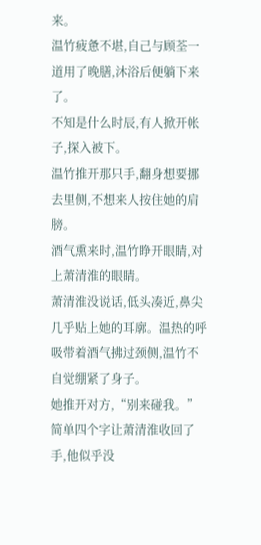来。
温竹疲惫不堪,自己与顾荃一道用了晚膳,沐浴后便躺下来了。
不知是什么时辰,有人掀开帐子,探入被下。
温竹推开那只手,翻身想要挪去里侧,不想来人按住她的肩膀。
酒气熏来时,温竹睁开眼睛,对上萧清淮的眼睛。
萧清淮没说话,低头凑近,鼻尖几乎贴上她的耳廓。温热的呼吸带着酒气拂过颈侧,温竹不自觉绷紧了身子。
她推开对方,“别来碰我。”
简单四个字让萧清淮收回了手,他似乎没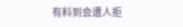有料到会遭人拒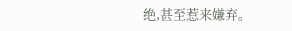绝,甚至惹来嫌弃。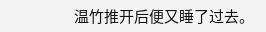温竹推开后便又睡了过去。